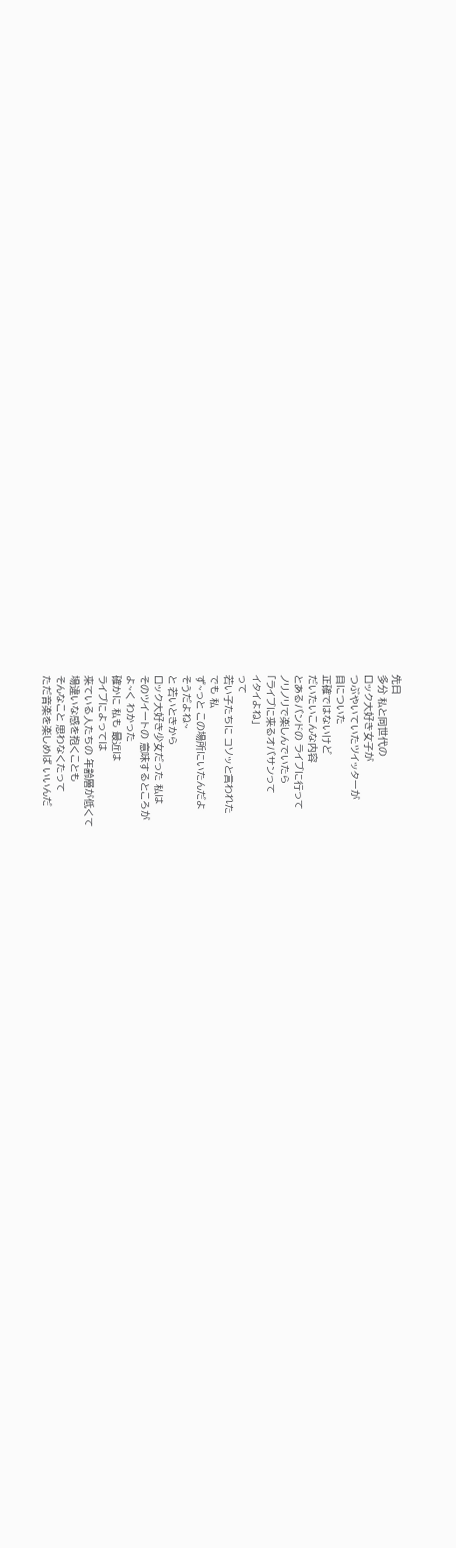先日
多分 私と同世代の
ロック大好き女子が
つぶやいていたツイッターが
目についた
正確ではないけど
だいたいこんな内容
とあるバンドの ライブに行って
ノリノリで楽しんでいたら
「ライブに来るオバサンって
イタイよね」
って
若い子たちに コソッと言われた
でも 私
ず~っと この場所にいたんだよ
そうだよね~
と 若いときから
ロック大好き少女だった 私は
そのツイートの 意味するところが
よ~く わかった
確かに 私も 最近は
ライブによっては
来ている人たちの 年齢層が低くて
場違いな感を抱くことも
そんなこと 思わなくたって
ただ音楽を楽しめば いいんだ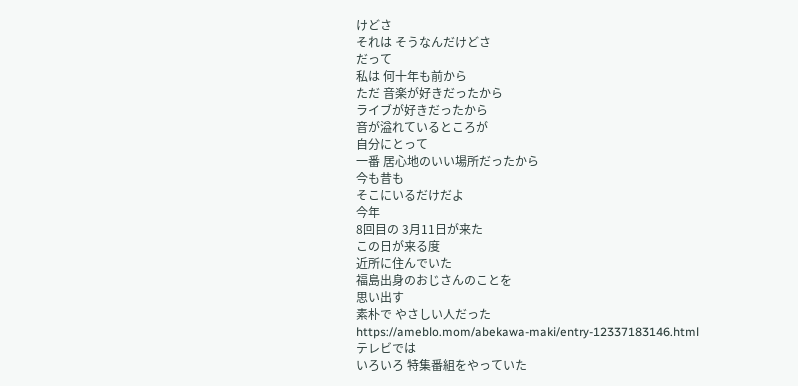けどさ
それは そうなんだけどさ
だって
私は 何十年も前から
ただ 音楽が好きだったから
ライブが好きだったから
音が溢れているところが
自分にとって
一番 居心地のいい場所だったから
今も昔も
そこにいるだけだよ
今年
8回目の 3月11日が来た
この日が来る度
近所に住んでいた
福島出身のおじさんのことを
思い出す
素朴で やさしい人だった
https://ameblo.mom/abekawa-maki/entry-12337183146.html
テレビでは
いろいろ 特集番組をやっていた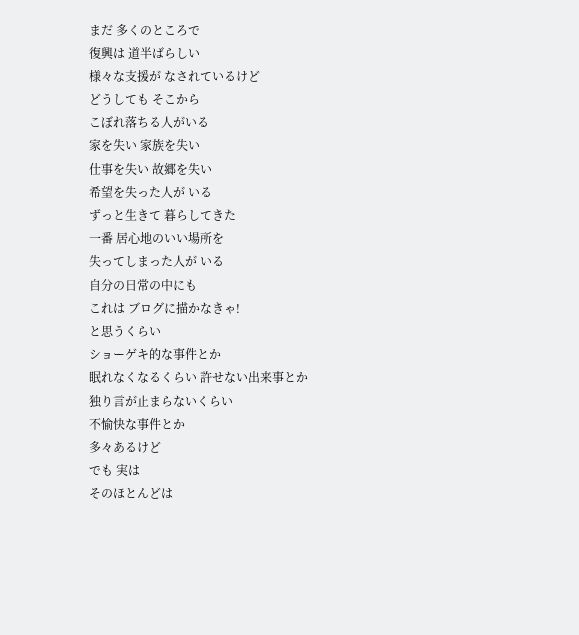まだ 多くのところで
復興は 道半ばらしい
様々な支援が なされているけど
どうしても そこから
こぼれ落ちる人がいる
家を失い 家族を失い
仕事を失い 故郷を失い
希望を失った人が いる
ずっと生きて 暮らしてきた
一番 居心地のいい場所を
失ってしまった人が いる
自分の日常の中にも
これは ブログに描かなきゃ!
と思うくらい
ショーゲキ的な事件とか
眠れなくなるくらい 許せない出来事とか
独り言が止まらないくらい
不愉快な事件とか
多々あるけど
でも 実は
そのほとんどは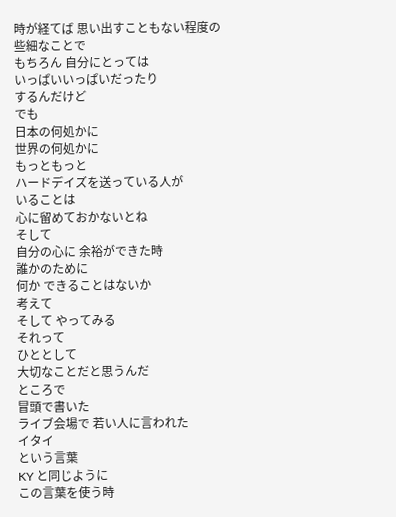時が経てば 思い出すこともない程度の
些細なことで
もちろん 自分にとっては
いっぱいいっぱいだったり
するんだけど
でも
日本の何処かに
世界の何処かに
もっともっと
ハードデイズを送っている人が
いることは
心に留めておかないとね
そして
自分の心に 余裕ができた時
誰かのために
何か できることはないか
考えて
そして やってみる
それって
ひととして
大切なことだと思うんだ
ところで
冒頭で書いた
ライブ会場で 若い人に言われた
イタイ
という言葉
KY と同じように
この言葉を使う時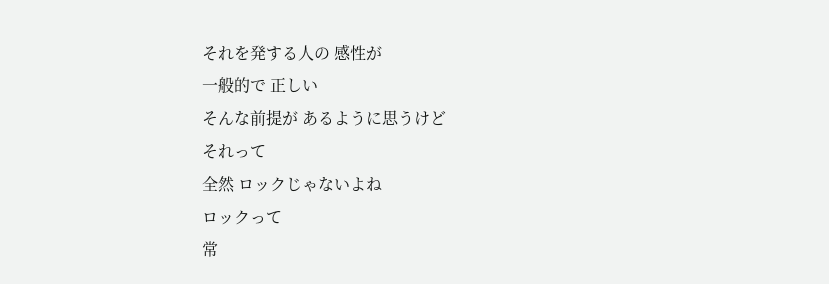それを発する人の 感性が
一般的で 正しい
そんな前提が あるように思うけど
それって
全然 ロックじゃないよね
ロックって
常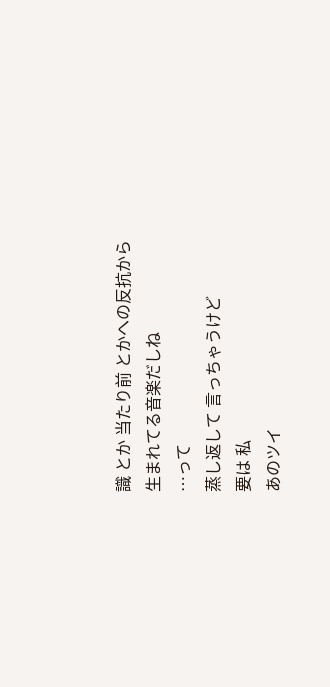識 とか 当たり前 とかへの反抗から
生まれてる音楽だしね
…って
蒸し返して 言っちゃうけど
要は 私
あのツイ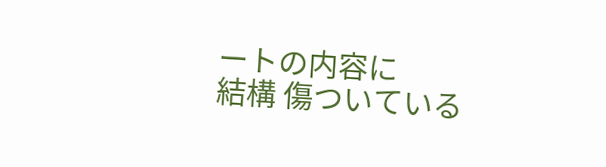ートの内容に
結構 傷ついている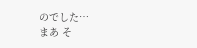のでした…
まあ そ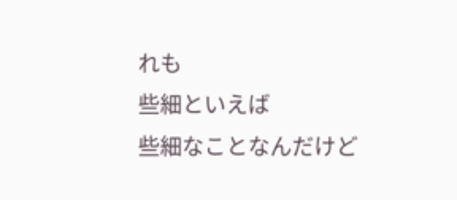れも
些細といえば
些細なことなんだけど